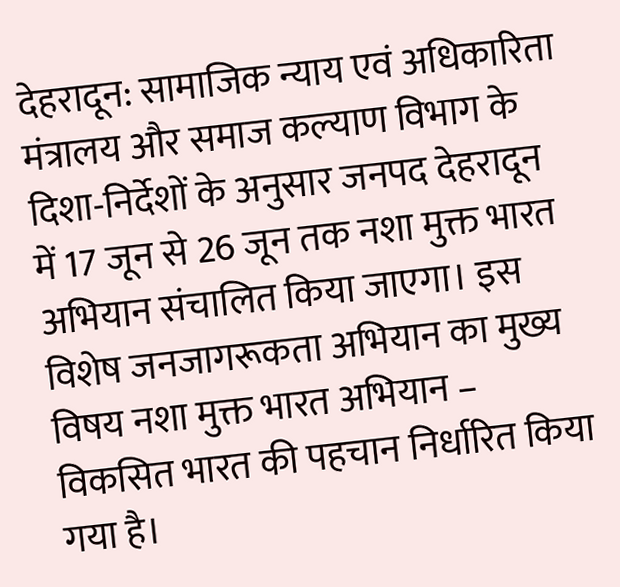देहरादून: सामाजिक न्याय एवं अधिकारिता मंत्रालय और समाज कल्याण विभाग के दिशा-निर्देशों के अनुसार जनपद देहरादून में 17 जून से 26 जून तक नशा मुक्त भारत अभियान संचालित किया जाएगा। इस विशेष जनजागरूकता अभियान का मुख्य विषय नशा मुक्त भारत अभियान – विकसित भारत की पहचान निर्धारित किया गया है।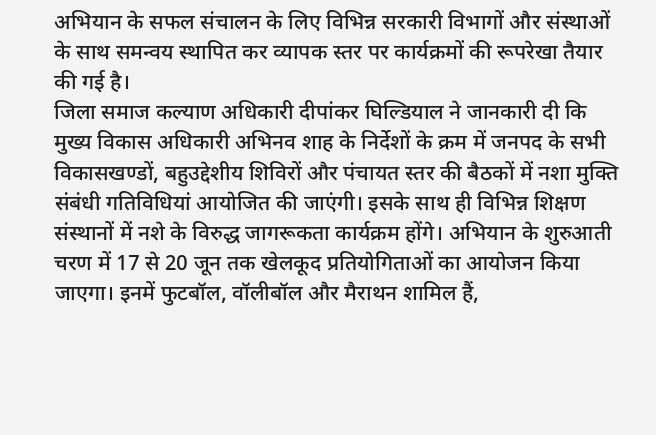अभियान के सफल संचालन के लिए विभिन्न सरकारी विभागों और संस्थाओं के साथ समन्वय स्थापित कर व्यापक स्तर पर कार्यक्रमों की रूपरेखा तैयार की गई है।
जिला समाज कल्याण अधिकारी दीपांकर घिल्डियाल ने जानकारी दी कि मुख्य विकास अधिकारी अभिनव शाह के निर्देशों के क्रम में जनपद के सभी विकासखण्डों, बहुउद्देशीय शिविरों और पंचायत स्तर की बैठकों में नशा मुक्ति संबंधी गतिविधियां आयोजित की जाएंगी। इसके साथ ही विभिन्न शिक्षण संस्थानों में नशे के विरुद्ध जागरूकता कार्यक्रम होंगे। अभियान के शुरुआती चरण में 17 से 20 जून तक खेलकूद प्रतियोगिताओं का आयोजन किया जाएगा। इनमें फुटबॉल, वॉलीबॉल और मैराथन शामिल हैं,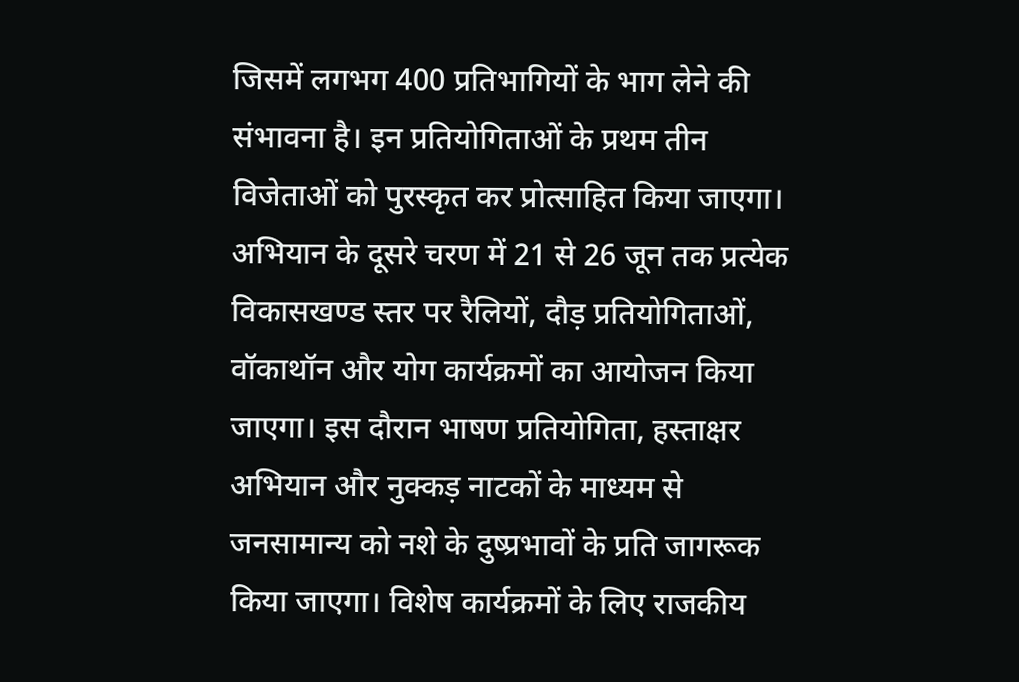जिसमें लगभग 400 प्रतिभागियों के भाग लेने की संभावना है। इन प्रतियोगिताओं के प्रथम तीन विजेताओं को पुरस्कृत कर प्रोत्साहित किया जाएगा।
अभियान के दूसरे चरण में 21 से 26 जून तक प्रत्येक विकासखण्ड स्तर पर रैलियों, दौड़ प्रतियोगिताओं, वॉकाथॉन और योग कार्यक्रमों का आयोजन किया जाएगा। इस दौरान भाषण प्रतियोगिता, हस्ताक्षर अभियान और नुक्कड़ नाटकों के माध्यम से जनसामान्य को नशे के दुष्प्रभावों के प्रति जागरूक किया जाएगा। विशेष कार्यक्रमों के लिए राजकीय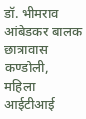डॉ. भीमराव आंबेडकर बालक छात्रावास कण्डोली, महिला आईटीआई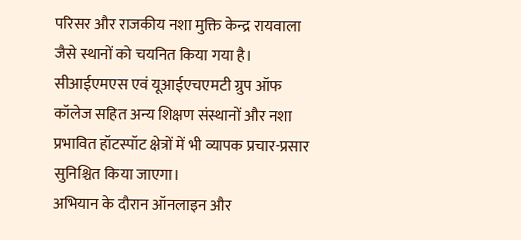परिसर और राजकीय नशा मुक्ति केन्द्र रायवाला जैसे स्थानों को चयनित किया गया है। सीआईएमएस एवं यूआईएचएमटी ग्रुप ऑफ कॉलेज सहित अन्य शिक्षण संस्थानों और नशा प्रभावित हॉटस्पॉट क्षेत्रों में भी व्यापक प्रचार-प्रसार सुनिश्चित किया जाएगा।
अभियान के दौरान ऑनलाइन और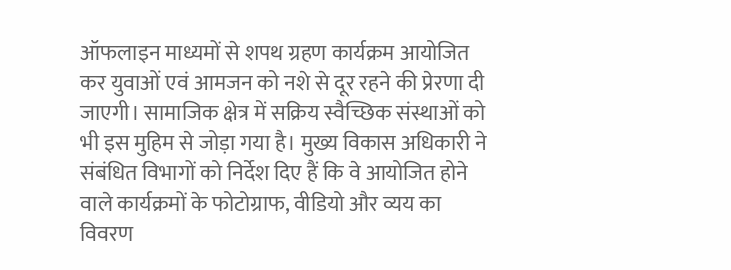ऑफलाइन माध्यमों से शपथ ग्रहण कार्यक्रम आयोजित कर युवाओं एवं आमजन को नशे से दूर रहने की प्रेरणा दी जाएगी। सामाजिक क्षेत्र में सक्रिय स्वैच्छिक संस्थाओं को भी इस मुहिम से जोड़ा गया है। मुख्य विकास अधिकारी ने संबंधित विभागों को निर्देश दिए हैं कि वे आयोजित होने वाले कार्यक्रमों के फोटोग्राफ, वीडियो और व्यय का विवरण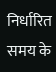निर्धारित समय के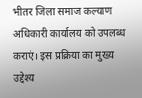भीतर जिला समाज कल्याण अधिकारी कार्यालय को उपलब्ध कराएं। इस प्रक्रिया का मुख्य उद्देश्य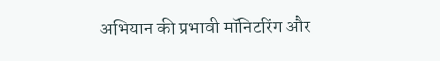अभियान की प्रभावी मॉनिटरिंग और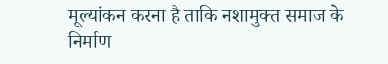मूल्यांकन करना है ताकि नशामुक्त समाज के निर्माण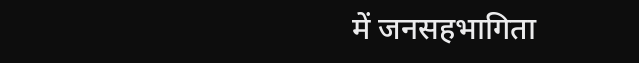में जनसहभागिता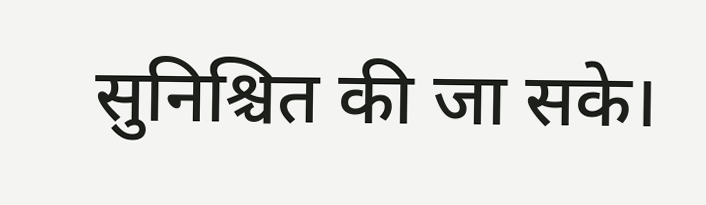सुनिश्चित की जा सके।